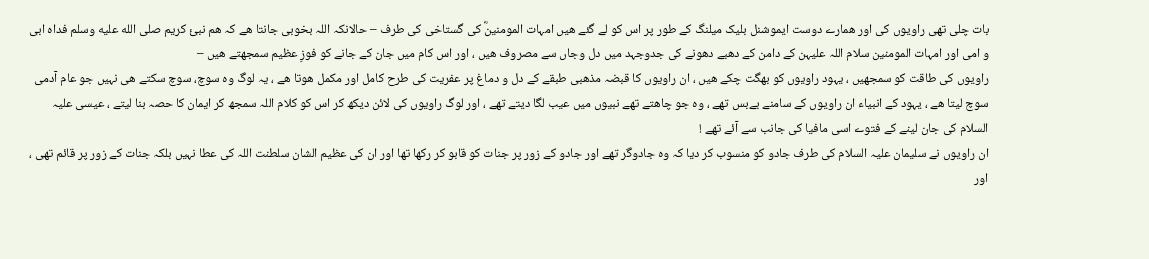بات چلی تھی راویوں کی اور ھمارے دوست ایموشنل بلیک میلنگ کے طور پر اس کو لے گئے ھیں امہات المومنینؓ کی گستاخی کی طرف – حالانکہ اللہ بخوبی جانتا ھے کہ ھم نبئ کریم صلى الله عليه وسلم فداہ ابی و امی اور امہات المومنین سلام اللہ علیہن کے دامن کے دھبے دھونے کی جدوجہد میں دل وجاں سے مصروف ھیں ، اور اس کام میں جان کے جانے کو فوزِ عظیم سمجھتے ھیں –
راویوں کی طاقت کو سمجھیں ، یہود راویوں کو بھگت چکے ھیں ، ان راویوں کا قبضہ مذھبی طبقے کے دل و دماغ پر عفریت کی طرح کامل اور مکمل ھوتا ھے ، یہ لوگ وہ سوچ، سوچ سکتے ھی نہیں جو عام آدمی سوچ لیتا ھے ، یہود کے انبیاء ان راویوں کے سامنے بےبس تھے ، وہ جو چاھتے تھے نبیوں میں عیب لگا دیتے تھے ، اور لوگ راویوں کی لائن دیکھ کر اس کو کلام اللہ سمجھ کر ایمان کا حصہ بنا لیتے ، عیسی علیہ السلام کی جان لینے کے فتوے اسی مافیا کی جانب سے آئے تھے !
ان راویوں نے سلیمان علیہ السلام کی طرف جادو کو منسوب کر دیا کہ وہ جادوگر تھے اور جادو کے زور پر جنات کو قابو کر رکھا تھا اور ان کی عظیم الشان سلطنت اللہ کی عطا نہیں بلکہ جنات کے زور پر قائم تھی ، اور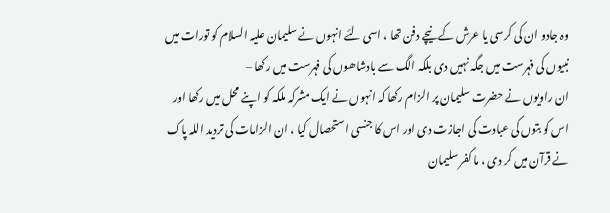وہ جادو ان کی کرسی یا عرش کے نیچے دفن تھا ، اسی لئے انہوں نے سلیمان علیہ السلام کو تورات میں نبیوں کی فہرست میں جگہ نہیں دی بلکہ الگ سے بادشاھوں کی فہرست میں رکھا –
ان راویوں نے حضرت سلیمان پر الزام رکھا کہ انہوں نے ایک مشرکہ ملکہ کو اپنے محل میں رکھا اور اس کو بتوں کی عبادت کی اجازت دی اور اس کا جنسی استحصال کیا ، ان الزامات کی تردید اللہ پاک نے قرآن میں کر دی ، ما کفر سلیمان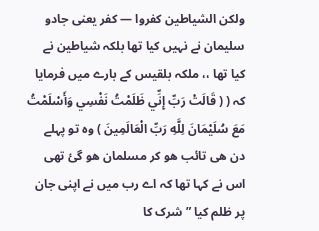ولکن الشیاطین کفروا — کفر یعنی جادو سلیمان نے نہیں کیا تھا بلکہ شیاطین نے کیا تھا ،، ملکہ بلقیس کے بارے میں فرمایا کہ ( ( قَالَتْ رَبِّ إِنِّي ظَلَمْتُ نَفْسِي وَأَسْلَمْتُ مَعَ سُلَيْمَانَ لِلَّهِ رَبِّ الْعَالَمِينَ ) وہ تو پہلے دن ھی تائب ھو کر مسلمان ھو گئ تھی اس نے کہا تھا کہ اے رب میں نے اپنی جان پر ظلم کیا ” شرک کا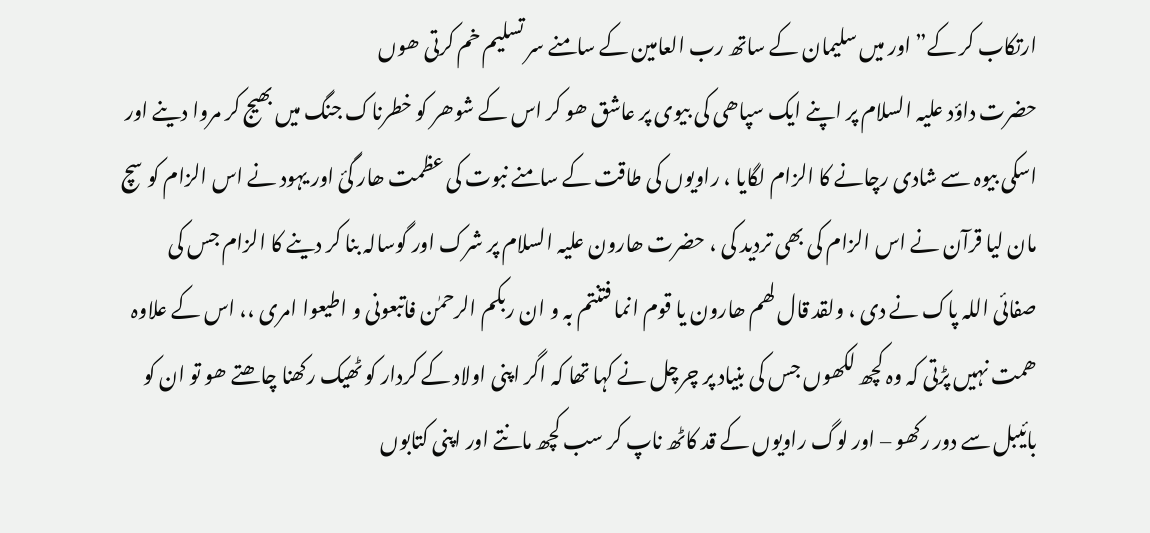ارتکاب کر کے” اور میں سلیمان کے ساتھ رب العامین کے سامنے سر تسلیم خم کرتی ھوں
حضرت داؤد علیہ السلام پر اپنے ایک سپاھی کی بیوی پر عاشق ھو کر اس کے شوھر کو خطرناک جنگ میں بھیج کر مروا دینے اور اسکی بیوہ سے شادی رچانے کا الزام لگایا ، راویوں کی طاقت کے سامنے نبوت کی عظمت ھار گئ اور یہود نے اس الزام کو سچ مان لیا قرآن نے اس الزام کی بھی تردید کی ، حضرت ھارون علیہ السلام پر شرک اور گوسالہ بنا کر دینے کا الزام جس کی صفائی اللہ پاک نے دی ، ولقد قال لھم ھارون یا قوم انما فتنتم بہ و ان ربکم الرحمٰن فاتبعونی و اطیعوا امری ،، اس کے علاوہ ھمت نہیں پڑتی کہ وہ کچھ لکھوں جس کی بنیاد پر چرچل نے کہا تھا کہ اگر اپنی اولاد کے کردار کو ٹھیک رکھنا چاھتے ھو تو ان کو بائیبل سے دور رکھو – اور لوگ راویوں کے قد کاٹھ ناپ کر سب کچھ مانتے اور اپنی کتابوں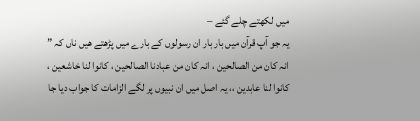میں لکھتے چلے گئے –
یہ جو آپ قرآن میں بار بار ان رسولوں کے بارے میں پڑھتے ھیں ناں کہ ” انہ کان من الصالحین ، انہ کان من عبادنا الصالحین ، کانوا لنا خاشعین ، کانوا لنا عابدین ،، یہ اصل میں ان نبیوں پر لگے الزامات کا جواب دیا جا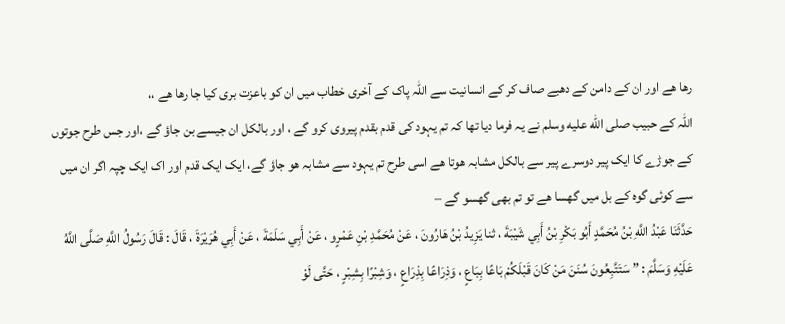رھا ھے اور ان کے دامن کے دھبے صاف کر کے انسانیت سے اللہ پاک کے آخری خطاب میں ان کو باعزت بری کیا جا رھا ھے ،،
اللہ کے حبیب صلى الله عليه وسلم نے یہ فرما دیا تھا کہ تم یہود کی قدم بقدم پیروی کرو گے ، اور بالکل ان جیسے بن جاؤ گے ،اور جس طرح جوتوں کے جوڑے کا ایک پیر دوسرے پیر سے بالکل مشابہ ھوتا ھے اسی طرح تم یہود سے مشابہ ھو جاؤ گے، ایک ایک قدم اور اک ایک چپہ اگر ان میں سے کوئی گوہ کے بل میں گھسا ھے تو تم بھی گھسو گے –
حَدَّثَنَا عَبْدُ اللَّهِ بْنُ مُحَمَّدٍ أَبُو بَكْرِ بْنُ أَبِي شَيْبَةَ ، ثنا يَزِيدُ بْنُ هَارُونَ ، عَنْ مُحَمَّدِ بْنِ عَمْرٍو ، عَنْ أَبِي سَلَمَةَ ، عَنْ أَبِي هُرَيْرَةَ ، قَالَ : قَالَ رَسُولُ اللَّهِ صَلَّى اللَّهُ عَلَيْهِ وَسَلَّمَ : ” سَتَتَّبِعُونَ سُنَنَ مَنْ كَانَ قَبْلَكُمْ بَاعًا بِبَاعٍ ، وَذِرَاعًا بِذِرَاعٍ ، وَشِبْرًا بِشِبْرٍ ، حَتَّى لَوْ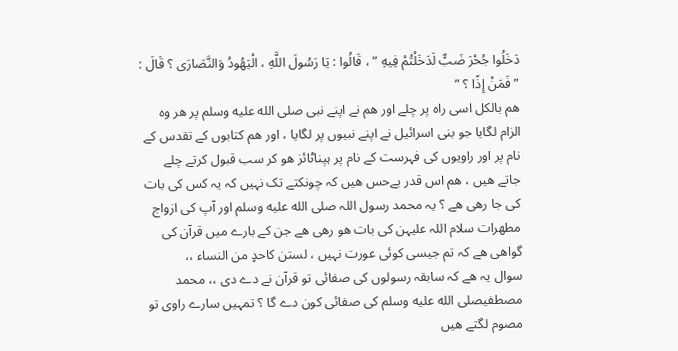دَخَلُوا جُحْرَ ضَبٍّ لَدَخَلْتُمْ فِيهِ ” ، قَالُوا : يَا رَسُولَ اللَّهِ ، الْيَهُودُ وَالنَّصَارَى ؟ قَالَ : ” فَمَنْ إِذًا ؟ ”
ھم بالکل اسی راہ پر چلے اور ھم نے اپنے نبی صلى الله عليه وسلم پر ھر وہ الزام لگایا جو بنی اسرائیل نے اپنے نبیوں پر لگایا ، اور ھم کتابوں کے تقدس کے نام پر اور راویوں کی فہرست کے نام پر ہپناٹائز ھو کر سب قبول کرتے چلے جاتے ھیں ، ھم اس قدر بےحس ھیں کہ چونکتے تک نہیں کہ یہ کس کی بات کی جا رھی ھے ؟ یہ محمد رسول اللہ صلى الله عليه وسلم اور آپ کی ازواج مطھرات سلام اللہ علیہن کی بات ھو رھی ھے جن کے بارے میں قرآن کی گواھی ھے کہ تم جیسی کوئی عورت نہیں ، لستن کاحدٍ من النساء ،،
سوال یہ ھے کہ سابقہ رسولوں کی صفائی تو قرآن نے دے دی ،، محمد مصطفیصلى الله عليه وسلم کی صفائی کون دے گا ؟ تمہیں سارے راوی تو مصوم لگتے ھیں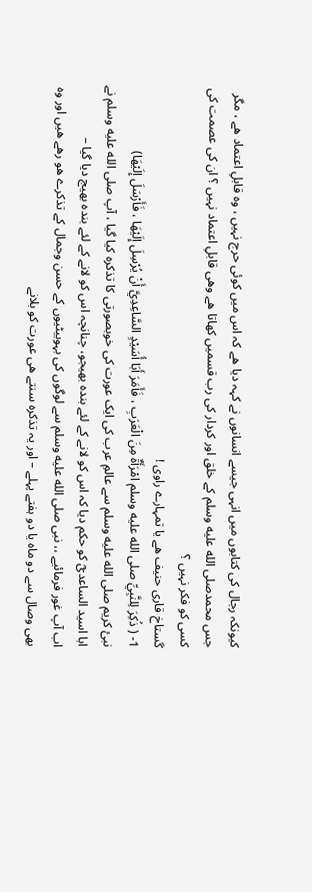کیونکہ رجال کی کتابوں میں انہی جیسے انسانوں نے کہہ دیا ھے کہ اس میں کوئی حرج نہیں ، وہ قابلِ اعتماد ھے ، مگر جس محمدصلى الله عليه وسلم کے خلق اور کردار کی رب قسمیں کھاتا ھے وھی قابلِ اعتماد نہیں ؟ ان کی عصمت کی کسی کو فکر نہیں ؟
گستاخ قاری حنیف ھے یا تمہارے راوی !
1- ( ذُكِرَ لِلنَّبِيِّ صلى الله عليه وسلم امْرَأَةٌ مِنَ الْعَرَبِ ، فَأَمَرَ أَبَا أُسَيْدٍ السَّاعِدِيَّ أَنْ يُرْسِلَ إِلَيْهَا ، فَأَرْسَلَ إِلَيْهَا)
نبئ کریم صلى الله عليه وسلم سے عالمِ عرب کی ایک عورت کی خوبصورتی کا تذکرہ کیا گیا ، آپ صلى الله عليه وسلم نے ابا اسید الساعدیؓ کو حکم دیا کہ اس کو لانے کے لئے بندہ بھیجو، چنانچہ اس کو لانے کے لئے بندہ بھیج دیا گیا –
اب آپ غور فرمائیے ،، نبی صلى الله عليه وسلم سے لوگوں کی بہوبیٹیوں کے حسن وجمال کے تذکرے ھو رھے ھیں اور وہ بھی وصال سے دو ماہ یا دو ہفتے پہلے – اور یہ تذکرہ سنتے ھی عورت کو بلانے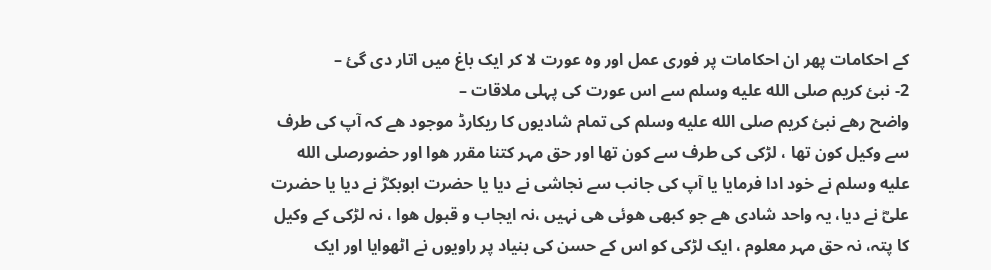کے احکامات پھر ان احکامات پر فوری عمل اور وہ عورت لا کر ایک باغ میں اتار دی گئ –
2- نبئ کریم صلى الله عليه وسلم سے اس عورت کی پہلی ملاقات –
واضح رھے نبئ کریم صلى الله عليه وسلم کی تمام شادیوں کا ریکارڈ موجود ھے کہ آپ کی طرف سے وکیل کون تھا ، لڑکی کی طرف سے کون تھا اور حق مہر کتنا مقرر ھوا اور حضورصلى الله عليه وسلم نے خود ادا فرمایا یا آپ کی جانب سے نجاشی نے دیا یا حضرت ابوبکرؓ نے دیا یا حضرت علیؓ نے دیا، یہ واحد شادی ھے جو کبھی ھوئی ھی نہیں ،نہ ایجاب و قبول ھوا ، نہ لڑکی کے وکیل کا پتہ، نہ حق مہر معلوم ، ایک لڑکی کو اس کے حسن کی بنیاد پر راویوں نے اٹھوایا اور ایک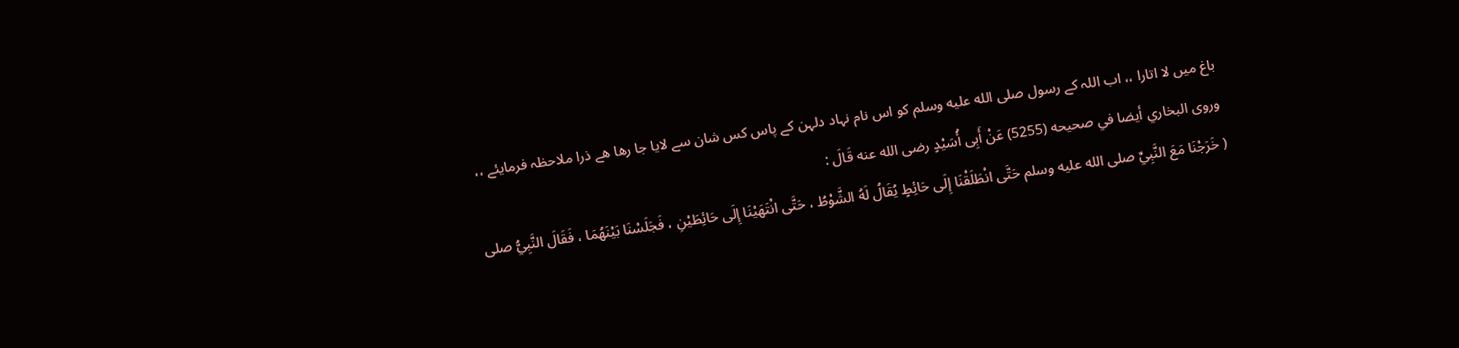باغ میں لا اتارا ،، اب اللہ کے رسول صلى الله عليه وسلم کو اس نام نہاد دلہن کے پاس کس شان سے لایا جا رھا ھے ذرا ملاحظہ فرمایئے ،،
وروى البخاري أيضا في صحيحه (5255) عَنْ أَبِى أُسَيْدٍ رضى الله عنه قَالَ :
( خَرَجْنَا مَعَ النَّبِيِّ صلى الله عليه وسلم حَتَّى انْطَلَقْنَا إِلَى حَائِطٍ يُقَالُ لَهُ الشَّوْطُ ، حَتَّى انْتَهَيْنَا إِلَى حَائِطَيْنِ ، فَجَلَسْنَا بَيْنَهُمَا ، فَقَالَ النَّبِيُّ صلى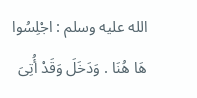الله عليه وسلم : اجْلِسُوا هَا هُنَا . وَدَخَلَ وَقَدْ أُتِىَ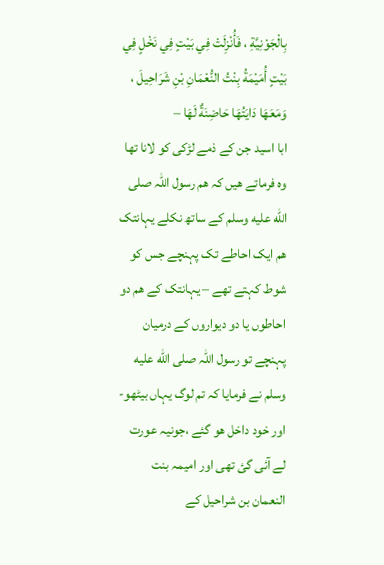بِالْجَوْنِيَّةِ ، فَأُنْزِلَتْ فِي بَيْتٍ فِي نَخْلٍ فِي بَيْتٍ أُمَيْمَةُ بِنْتُ النُّعْمَانِ بْنِ شَرَاحِيلَ ، وَمَعَهَا دَايَتُهَا حَاضِنَةٌ لَهَا –
ابا اسید جن کے ذمے لڑکی کو لانا تھا وہ فرماتے ھیں کہ ھم رسول اللہ صلى الله عليه وسلم کے ساتھ نکلے یہانتک ھم ایک احاطے تک پہنچے جس کو شوط کہتے تھے – یہانتک کے ھم دو احاطوں یا دو دیواروں کے درمیان پہنچے تو رسول اللہ صلى الله عليه وسلم نے فرمایا کہ تم لوگ یہاں بیٹھو- اور خود داخل ھو گئے ،جونیہ عورت لے آئی گئ تھی اور امیمہ بنت النعمان بن شراحیل کے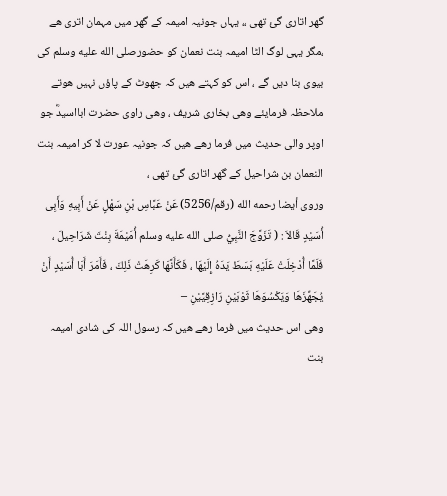گھر اتاری گئ تھی ،، یہاں جونیہ امیمہ کے گھر میں مہمان اتری ھے ،مگر یہی لوگ الٹا امیمہ بنت نعمان کو حضورصلى الله عليه وسلم کی بیوی بنا دیں گے ، اس کو کہتے ھیں کہ جھوٹ کے پاؤں نہیں ھوتے
ملاحظہ فرمایئے وھی بخاری شریف ، وھی راوی حضرت ابااسیدؓ جو اوپر والی حدیث میں فرما رھے ھیں کہ جونیہ عورت لا کر امیمہ بنت النعمان بن شراحیل کے گھر اتاری گئ تھی ،
وروى أيضا رحمه الله (رقم/5256) عَنْ عَبَّاسِ بْنِ سَهْلٍ عَنْ أَبِيهِ وَأَبِى أُسَيْدٍ قَالاَ : ( تَزَوَّجَ النَّبِيُّ صلى الله عليه وسلم أُمَيْمَةَ بِنْتَ شَرَاحِيلَ ، فَلَمَّا أُدْخِلَتْ عَلَيْهِ بَسَطَ يَدَهُ إِلَيْهَا ، فَكَأَنَّهَا كَرِهَتْ ذَلِكَ ، فَأَمَرَ أَبَا أُسَيْدٍ أَنْ يُجَهِّزَهَا وَيَكْسُوَهَا ثَوْبَيْنِ رَازِقِيَّيْنِ –
وھی اس حدیث میں فرما رھے ھیں کہ رسول اللہ کی شادی امیمہ بنت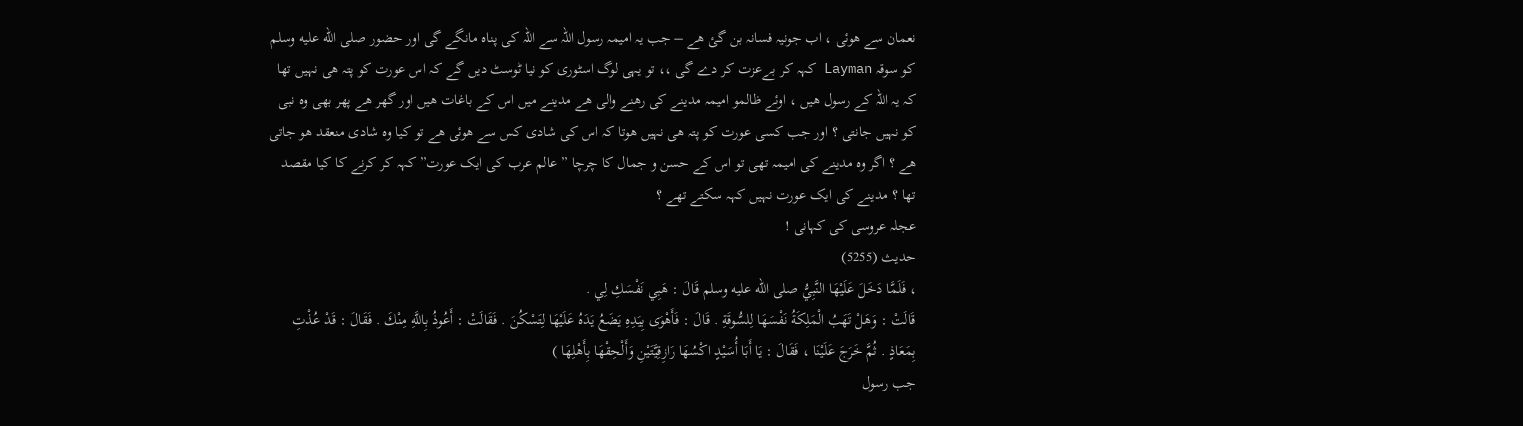نعمان سے ھوئی ، اب جونیہ فسانہ بن گئ ھے – جب یہ امیمہ رسول اللہ سے اللہ کی پناہ مانگے گی اور حضور صلى الله عليه وسلم کو سوقہ Layman کہہ کر بےعزت کر دے گی ،، تو یہی لوگ اسٹوری کو نیا ٹوسٹ دیں گے کہ اس عورت کو پتہ ھی نہیں تھا کہ یہ اللہ کے رسول ھیں ، اوئے ظالمو امیمہ مدینے کی رھنے والی ھے مدینے میں اس کے باغات ھیں اور گھر ھے پھر بھی وہ نبی کو نہیں جانتی ؟ اور جب کسی عورت کو پتہ ھی نہیں ھوتا کہ اس کی شادی کس سے ھوئی ھے تو کیا وہ شادی منعقد ھو جاتی ھے ؟ اگر وہ مدینے کی امیمہ تھی تو اس کے حسن و جمال کا چرچا ” عالم عرب کی ایک عورت” کہہ کر کرنے کا کیا مقصد تھا ؟ مدینے کی ایک عورت نہیں کہہ سکتے تھے ؟
عجلہ عروسی کی کہانی !
حدیث (5255)
، فَلَمَّا دَخَلَ عَلَيْهَا النَّبِيُّ صلى الله عليه وسلم قَالَ : هَبِي نَفْسَكِ لِي .
قَالَتْ : وَهَلْ تَهَبُ الْمَلِكَةُ نَفْسَهَا لِلسُّوقَةِ . قَالَ : فَأَهْوَى بِيَدِهِ يَضَعُ يَدَهُ عَلَيْهَا لِتَسْكُنَ . فَقَالَتْ : أَعُوذُ بِاللَّهِ مِنْكَ . فَقَالَ : قَدْ عُذْتِ بِمَعَاذٍ . ثُمَّ خَرَجَ عَلَيْنَا ، فَقَالَ : يَا أَبَا أُسَيْدٍ اكْسُهَا رَازِقِيَّتَيْنِ وَأَلْحِقْهَا بِأَهْلِهَا )
جب رسول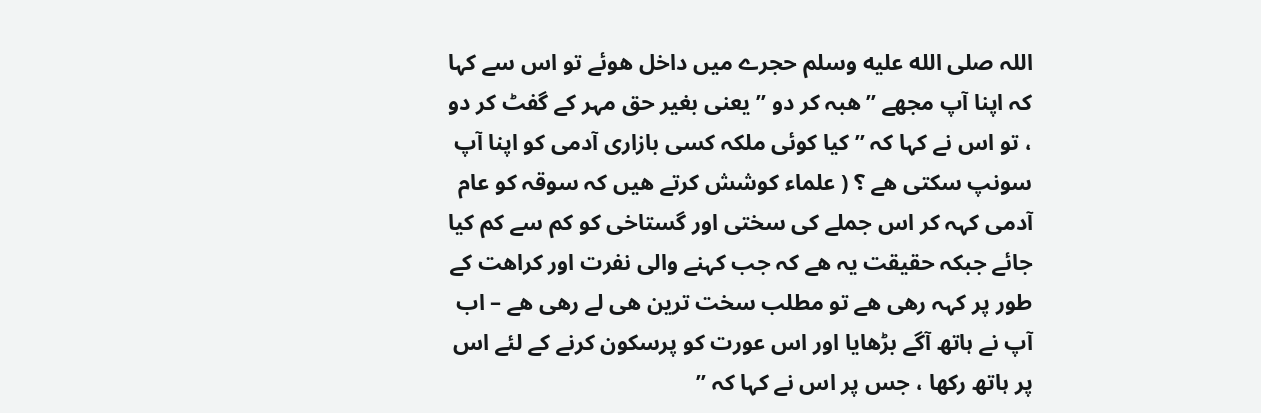اللہ صلى الله عليه وسلم حجرے میں داخل ھوئے تو اس سے کہا کہ اپنا آپ مجھے ” ھبہ کر دو ” یعنی بغیر حق مہر کے گفٹ کر دو ، تو اس نے کہا کہ ” کیا کوئی ملکہ کسی بازاری آدمی کو اپنا آپ سونپ سکتی ھے ؟ ( علماء کوشش کرتے ھیں کہ سوقہ کو عام آدمی کہہ کر اس جملے کی سختی اور گستاخی کو کم سے کم کیا جائے جبکہ حقیقت یہ ھے کہ جب کہنے والی نفرت اور کراھت کے طور پر کہہ رھی ھے تو مطلب سخت ترین ھی لے رھی ھے – اب آپ نے ہاتھ آگے بڑھایا اور اس عورت کو پرسکون کرنے کے لئے اس پر ہاتھ رکھا ، جس پر اس نے کہا کہ ”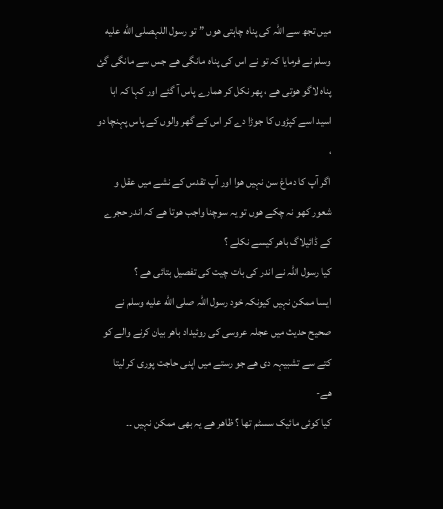میں تجھ سے اللہ کی پناہ چاہتی ھوں ” تو رسول اللہصلى الله عليه وسلم نے فرمایا کہ تو نے اس کی پناہ مانگی ھے جس سے مانگی گئ پناہ لاگو ھوتی ھے ، پھر نکل کر ھمارے پاس آ گئے اور کہا کہ ابا اسید اسے کپڑوں کا جوڑا دے کر اس کے گھر والوں کے پاس پہنچا دو ،
اگر آپ کا دماغ سن نہیں ھوا اور آپ تقدس کے نشے میں عقل و شعور کھو نہ چکے ھوں تو یہ سوچنا واجب ھوتا ھے کہ اندر حجرے کے ڈائیلاگ باھر کیسے نکلے ؟
کیا رسول اللہ نے اندر کی بات چیت کی تفصیل بتائی ھے ؟
ایسا ممکن نہیں کیونکہ خود رسول اللہ صلى الله عليه وسلم نے صحیح حدیث میں عجلہ عروسی کی روئیداد باھر بیان کرنے والے کو کتے سے تشبیہہ دی ھے جو رستے میں اپنی حاجت پوری کر لیتا ھے-
کیا کوئی مائیک سسٹم تھا ؟ ظاھر ھے یہ بھی ممکن نہیں ۔۔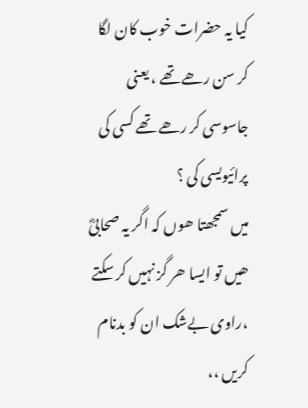کیا یہ حضرات خوب کان لگا کر سن رھے تھے ، یعنی جاسوسی کر رھے تھے کسی کی پرائیویسی کی ؟
میں سمجھتا ھوں کہ اگر یہ صحابیؓ ھیں تو ایسا ھر گز نہیں کر سکتے ،راوی بےشک ان کو بدنام کریں ،،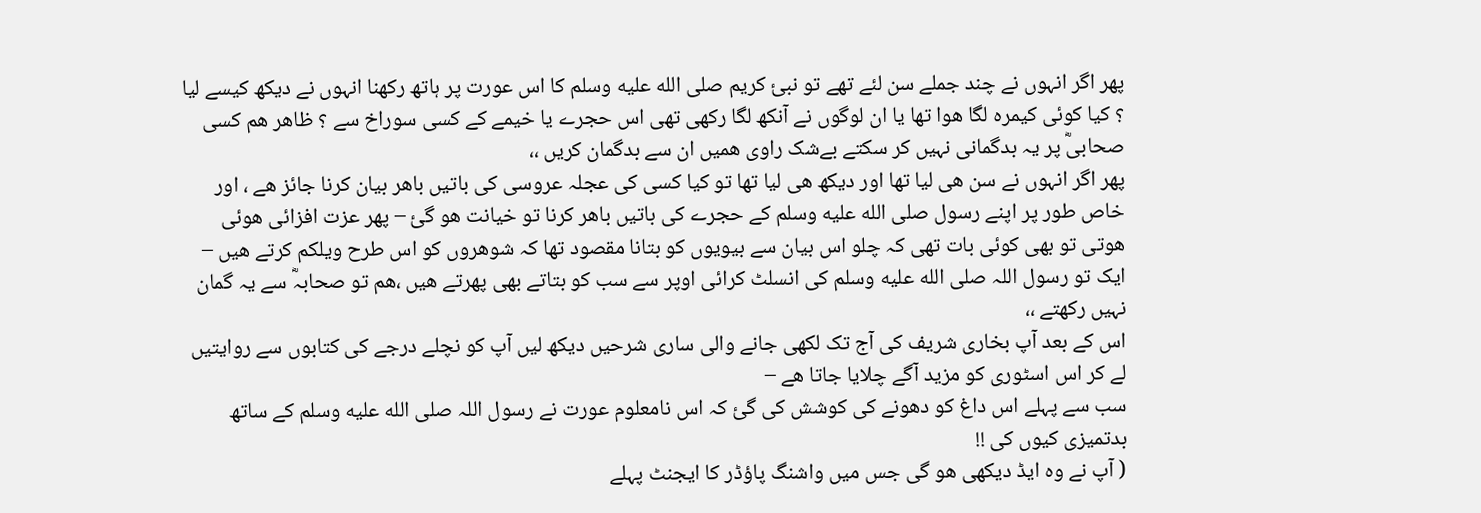پھر اگر انہوں نے چند جملے سن لئے تھے تو نبئ کریم صلى الله عليه وسلم کا اس عورت پر ہاتھ رکھنا انہوں نے دیکھ کیسے لیا ؟ کیا کوئی کیمرہ لگا ھوا تھا یا ان لوگوں نے آنکھ لگا رکھی تھی اس حجرے یا خیمے کے کسی سوراخ سے ؟ ظاھر ھم کسی صحابیؓ پر یہ بدگمانی نہیں کر سکتے بےشک راوی ھمیں ان سے بدگمان کریں ،،
پھر اگر انہوں نے سن ھی لیا تھا اور دیکھ ھی لیا تھا تو کیا کسی کی عجلہ عروسی کی باتیں باھر بیان کرنا جائز ھے ، اور خاص طور پر اپنے رسول صلى الله عليه وسلم کے حجرے کی باتیں باھر کرنا تو خیانت ھو گئ – پھر عزت افزائی ھوئی ھوتی تو بھی کوئی بات تھی کہ چلو اس بیان سے بیویوں کو بتانا مقصود تھا کہ شوھروں کو اس طرح ویلکم کرتے ھیں – ایک تو رسول اللہ صلى الله عليه وسلم کی انسلٹ کرائی اوپر سے سب کو بتاتے بھی پھرتے ھیں ،ھم تو صحابہؓ سے یہ گمان نہیں رکھتے ،،
اس کے بعد آپ بخاری شریف کی آج تک لکھی جانے والی ساری شرحیں دیکھ لیں آپ کو نچلے درجے کی کتابوں سے روایتیں لے کر اس اسٹوری کو مزید آگے چلایا جاتا ھے –
سب سے پہلے اس داغ کو دھونے کی کوشش کی گئ کہ اس نامعلوم عورت نے رسول اللہ صلى الله عليه وسلم کے ساتھ بدتمیزی کیوں کی !!
( آپ نے وہ ایڈ دیکھی ھو گی جس میں واشنگ پاؤڈر کا ایجنٹ پہلے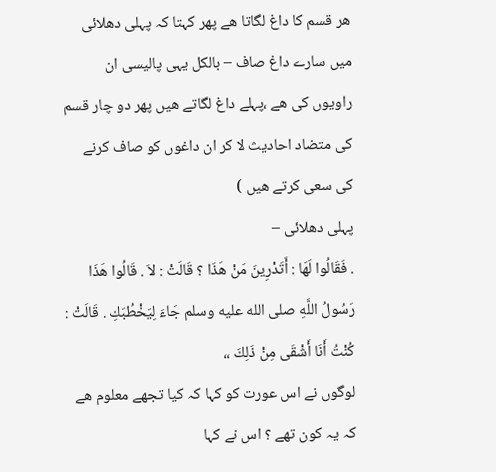ھر قسم کا داغ لگاتا ھے پھر کہتا کہ پہلی دھلائی میں سارے داغ صاف – بالکل یہی پالیسی ان راویوں کی ھے ،پہلے داغ لگاتے ھیں پھر دو چار قسم کی متضاد احادیث لا کر ان داغوں کو صاف کرنے کی سعی کرتے ھیں )
پہلی دھلائی –
. فَقَالُوا لَهَا : أَتَدْرِينَ مَنْ هَذَا ؟ قَالَتْ : لاَ . قَالُوا هَذَا رَسُولُ اللَّهِ صلى الله عليه وسلم جَاءَ لِيَخْطُبَكِ . قَالَتْ : كُنْتُ أَنَا أَشْقَى مِنْ ذَلِكَ ،،
لوگوں نے اس عورت کو کہا کہ کیا تجھے معلوم ھے کہ یہ کون تھے ؟ اس نے کہا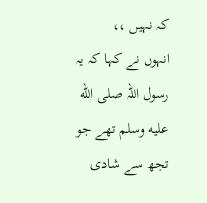کہ نہیں ،،
انہوں نے کہا کہ یہ رسول اللہ صلى الله عليه وسلم تھے جو تجھ سے شادی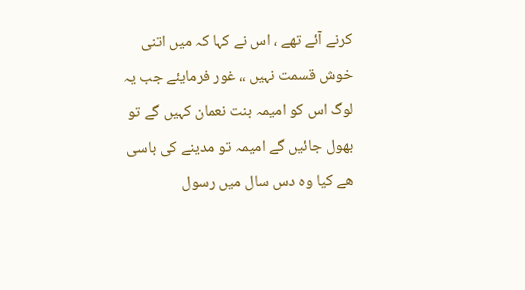کرنے آئے تھے ، اس نے کہا کہ میں اتنی خوش قسمت نہیں ،، غور فرمایئے جب یہ لوگ اس کو امیمہ بنت نعمان کہیں گے تو بھول جائیں گے امیمہ تو مدینے کی باسی ھے کیا وہ دس سال میں رسول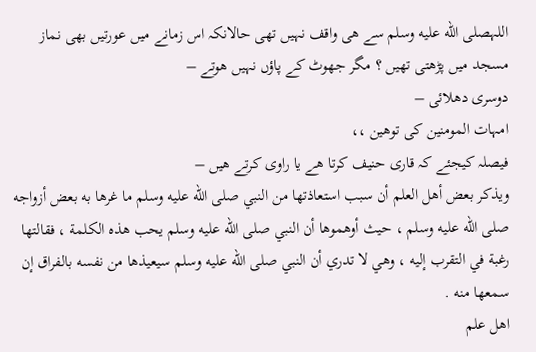اللہصلى الله عليه وسلم سے ھی واقف نہیں تھی حالانکہ اس زمانے میں عورتیں بھی نماز مسجد میں پڑھتی تھیں ؟ مگر جھوٹ کے پاؤں نہیں ھوتے –
دوسری دھلائی –
امہات المومنین کی توھین ،،
فیصلہ کیجئے کہ قاری حنیف کرتا ھے یا راوی کرتے ھیں –
ويذكر بعض أهل العلم أن سبب استعاذتها من النبي صلى الله عليه وسلم ما غرها به بعض أزواجه صلى الله عليه وسلم ، حيث أوهموها أن النبي صلى الله عليه وسلم يحب هذه الكلمة ، فقالتها رغبة في التقرب إليه ، وهي لا تدري أن النبي صلى الله عليه وسلم سيعيذها من نفسه بالفراق إن سمعها منه .
اھل علم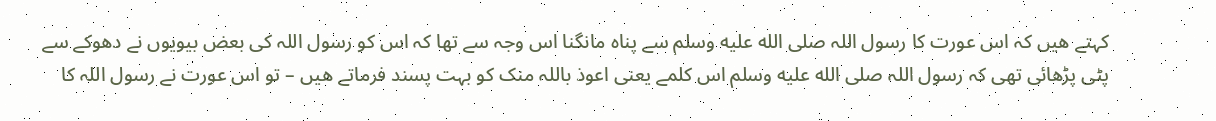کہتے ھیں کہ اس عورت کا رسول اللہ صلى الله عليه وسلم سے پناہ مانگنا اس وجہ سے تھا کہ اس کو رسول اللہ کی بعض بیویوں نے دھوکے سے پٹی پڑھائی تھی کہ رسول اللہ صلى الله عليه وسلم اس کلمے یعنی اعوذ باللہ منک کو بہت پسند فرماتے ھیں – تو اس عورت نے رسول اللہ کا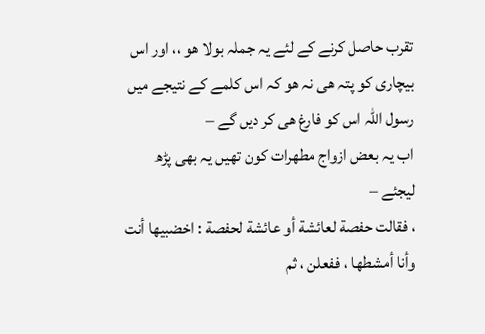تقرب حاصل کرنے کے لئے یہ جملہ بولا ھو ،، اور اس بیچاری کو پتہ ھی نہ ھو کہ اس کلمے کے نتیجے میں رسول اللہ اس کو فارغ ھی کر دیں گے –
اب یہ بعض ازواج مطھرات کون تھیں یہ بھی پڑھ لیجئے –
، فقالت حفصة لعائشة أو عائشة لحفصة : اخضبيها أنت وأنا أمشطها ، ففعلن ، ثم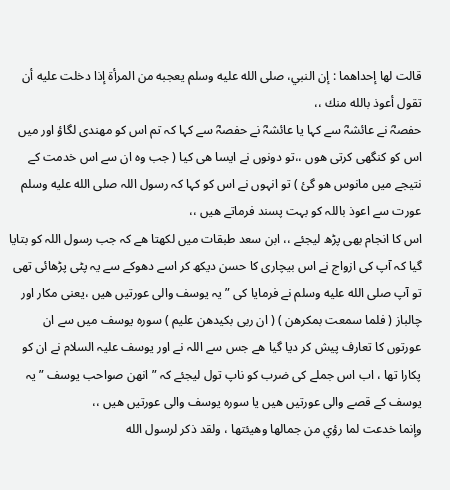قالت لها إحداهما : إن النبي، صلى الله عليه وسلم يعجبه من المرأة إذا دخلت عليه أن تقول أعوذ بالله منك ،،
حفصہؓ نے عائشہؓ سے کہا یا عائشہؓ نے حفصہؓ سے کہا کہ تم اس کو مھندی لگاؤ اور میں اس کو کنگھی کرتی ھوں ،،تو دونوں نے ایسا ھی کیا ( جب وہ ان سے اس خدمت کے نتیجے میں مانوس ھو گئ ) تو انہوں نے اس کو کہا کہ رسول اللہ صلى الله عليه وسلم عورت سے اعوذ باللہ کو بہت پسند فرماتے ھیں ،،
اس کا انجام بھی پڑھ لیجئے ،، ابن سعد طبقات میں لکھتا ھے کہ جب رسول اللہ کو بتایا گیا کہ آپ کی ازواج نے اس بیچاری کا حسن دیکھ کر اسے دھوکے سے یہ پٹی پڑھائی تھی تو آپ صلى الله عليه وسلم نے فرمایا کی ” یہ یوسف والی عورتیں ھیں ،یعنی مکار اور چالباز ( فلما سمعت بمکرھن ) ( ان ربی بکیدھن علیم ) سورہ یوسف میں سے ان عورتوں کا تعارف پیش کر دیا گیا ھے جس سے اللہ نے اور یوسف علیہ السلام نے ان کو پکارا تھا ، اب اس جملے کی ضرب کو ناپ تول لیجئے کہ ” انھن صواحب یوسف ” یہ یوسف کے قصے والی عورتیں ھیں یا سورہ یوسف والی عورتیں ھیں ،،
وإنما خدعت لما رؤي من جمالها وهيئتها ، ولقد ذكر لرسول الله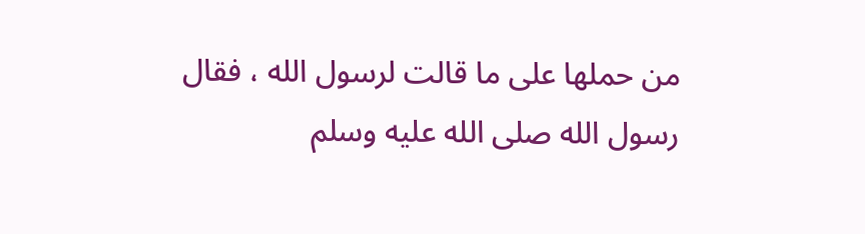من حملها على ما قالت لرسول الله ، فقال رسول الله صلى الله عليه وسلم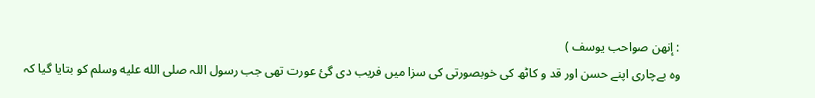: إنهن صواحب يوسف )
وہ بےچاری اپنے حسن اور قد و کاٹھ کی خوبصورتی کی سزا میں فریب دی گئ عورت تھی جب رسول اللہ صلى الله عليه وسلم کو بتایا گیا کہ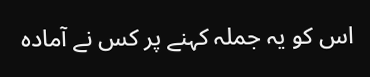اس کو یہ جملہ کہنے پر کس نے آمادہ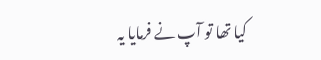کیا تھا تو آپ نے فرمایا یہ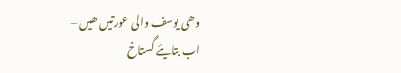وھی یوسف والی عورتیں ھیں –
اب بتایئے گستاخ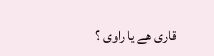قاری ھے یا راوی ؟